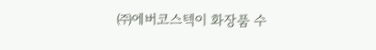㈜에버코스텍이 화장품 수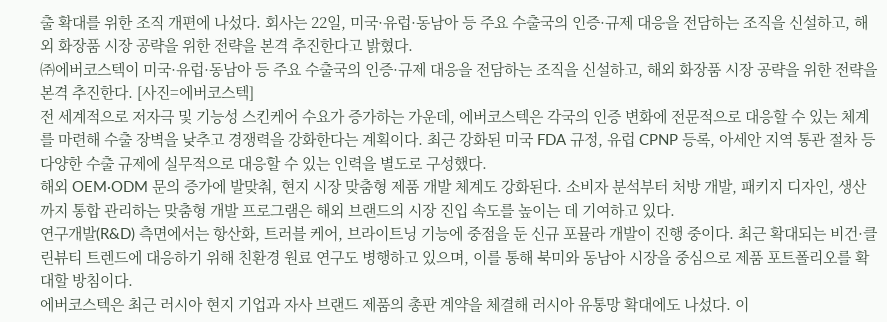출 확대를 위한 조직 개편에 나섰다. 회사는 22일, 미국·유럽·동남아 등 주요 수출국의 인증·규제 대응을 전담하는 조직을 신설하고, 해외 화장품 시장 공략을 위한 전략을 본격 추진한다고 밝혔다.
㈜에버코스텍이 미국·유럽·동남아 등 주요 수출국의 인증·규제 대응을 전담하는 조직을 신설하고, 해외 화장품 시장 공략을 위한 전략을 본격 추진한다. [사진=에버코스텍]
전 세계적으로 저자극 및 기능성 스킨케어 수요가 증가하는 가운데, 에버코스텍은 각국의 인증 변화에 전문적으로 대응할 수 있는 체계를 마련해 수출 장벽을 낮추고 경쟁력을 강화한다는 계획이다. 최근 강화된 미국 FDA 규정, 유럽 CPNP 등록, 아세안 지역 통관 절차 등 다양한 수출 규제에 실무적으로 대응할 수 있는 인력을 별도로 구성했다.
해외 OEM·ODM 문의 증가에 발맞춰, 현지 시장 맞춤형 제품 개발 체계도 강화된다. 소비자 분석부터 처방 개발, 패키지 디자인, 생산까지 통합 관리하는 맞춤형 개발 프로그램은 해외 브랜드의 시장 진입 속도를 높이는 데 기여하고 있다.
연구개발(R&D) 측면에서는 항산화, 트러블 케어, 브라이트닝 기능에 중점을 둔 신규 포뮬라 개발이 진행 중이다. 최근 확대되는 비건·클린뷰티 트렌드에 대응하기 위해 친환경 원료 연구도 병행하고 있으며, 이를 통해 북미와 동남아 시장을 중심으로 제품 포트폴리오를 확대할 방침이다.
에버코스텍은 최근 러시아 현지 기업과 자사 브랜드 제품의 총판 계약을 체결해 러시아 유통망 확대에도 나섰다. 이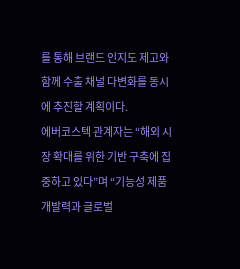를 통해 브랜드 인지도 제고와 함께 수출 채널 다변화를 동시에 추진할 계획이다.
에버코스텍 관계자는 “해외 시장 확대를 위한 기반 구축에 집중하고 있다”며 “기능성 제품 개발력과 글로벌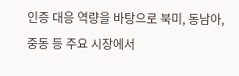인증 대응 역량을 바탕으로 북미, 동남아, 중동 등 주요 시장에서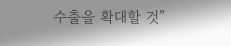수출을 확대할 것”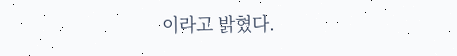이라고 밝혔다.